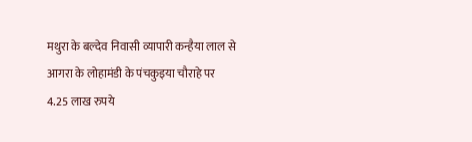मथुरा के बल्देव निवासी व्यापारी कन्हैया लाल से आगरा के लोहामंडी के पंचकुइया चौराहे पर 4.25 लाख रुपये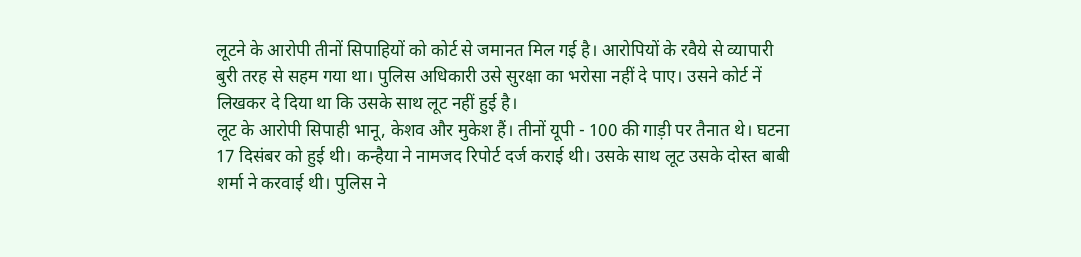लूटने के आरोपी तीनों सिपाहियों को कोर्ट से जमानत मिल गई है। आरोपियों के रवैये से व्यापारी बुरी तरह से सहम गया था। पुलिस अधिकारी उसे सुरक्षा का भरोसा नहीं दे पाए। उसने कोर्ट नें लिखकर दे दिया था कि उसके साथ लूट नहीं हुई है।
लूट के आरोपी सिपाही भानू, केशव और मुकेश हैं। तीनों यूपी - 100 की गाड़ी पर तैनात थे। घटना 17 दिसंबर को हुई थी। कन्हैया ने नामजद रिपोर्ट दर्ज कराई थी। उसके साथ लूट उसके दोस्त बाबी शर्मा ने करवाई थी। पुलिस ने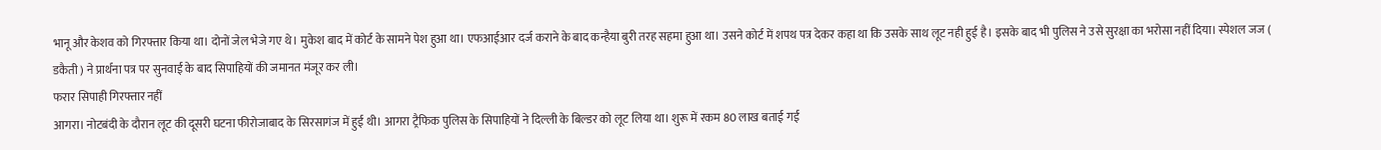भानू और केशव को गिरफ्तार किया था। दोनों जेल भेजे गए थे। मुकेश बाद में कोर्ट के सामने पेश हुआ था। एफआईआर दर्ज कराने के बाद कन्हैया बुरी तरह सहमा हुआ था। उसने कोर्ट में शपथ पत्र देकर कहा था कि उसके साथ लूट नही हुई है। इसके बाद भी पुलिस ने उसे सुरक्षा का भरोसा नहीं दिया। स्पेशल जज ( डकैती ) ने प्रार्थना पत्र पर सुनवाई के बाद सिपाहियों की जमानत मंजूर कर ली।
फरार सिपाही गिरफ्तार नहीं
आगरा। नोटबंदी के दौरान लूट की दूसरी घटना फीरोजाबाद के सिरसागंज में हुई थी। आगरा ट्रैफिक पुलिस के सिपाहियों ने दिल्ली के बिल्डर को लूट लिया था। शुरू में रकम 80 लाख बताई गई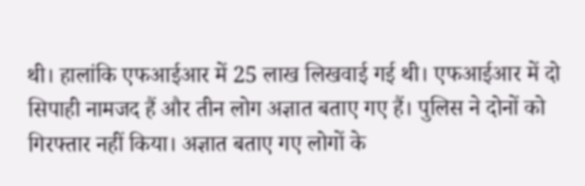थी। हालांकि एफआईआर में 25 लाख लिखवाई गई थी। एफआईआर में दो सिपाही नामजद हैं और तीन लोग अज्ञात बताए गए हैं। पुलिस ने दोनों को गिरफ्तार नहीं किया। अज्ञात बताए गए लोगों के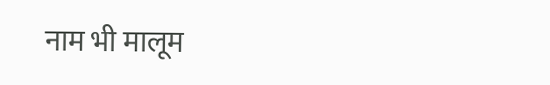नाम भी मालूम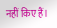नहीं किए हैं।